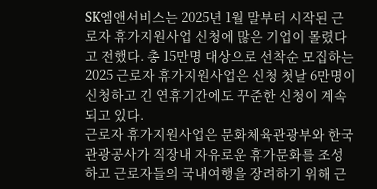SK엠앤서비스는 2025년 1월 말부터 시작된 근로자 휴가지원사업 신청에 많은 기업이 몰렸다고 전했다. 총 15만명 대상으로 선착순 모집하는 2025 근로자 휴가지원사업은 신청 첫날 6만명이 신청하고 긴 연휴기간에도 꾸준한 신청이 계속되고 있다.
근로자 휴가지원사업은 문화체육관광부와 한국관광공사가 직장내 자유로운 휴가문화를 조성하고 근로자들의 국내여행을 장려하기 위해 근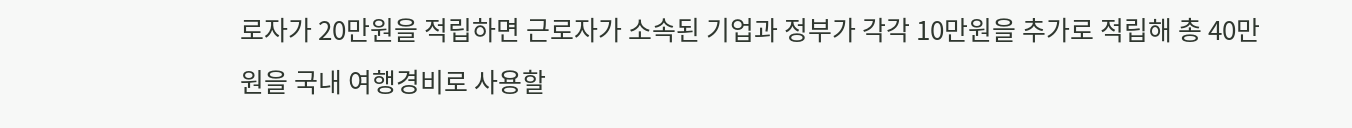로자가 20만원을 적립하면 근로자가 소속된 기업과 정부가 각각 10만원을 추가로 적립해 총 40만원을 국내 여행경비로 사용할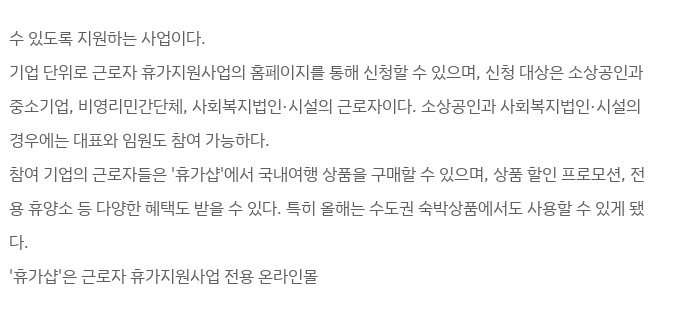수 있도록 지원하는 사업이다.
기업 단위로 근로자 휴가지원사업의 홈페이지를 통해 신청할 수 있으며, 신청 대상은 소상공인과 중소기업, 비영리민간단체, 사회복지법인·시설의 근로자이다. 소상공인과 사회복지법인·시설의 경우에는 대표와 임원도 참여 가능하다.
참여 기업의 근로자들은 '휴가샵'에서 국내여행 상품을 구매할 수 있으며, 상품 할인 프로모션, 전용 휴양소 등 다양한 혜택도 받을 수 있다. 특히 올해는 수도권 숙박상품에서도 사용할 수 있게 됐다.
'휴가샵'은 근로자 휴가지원사업 전용 온라인몰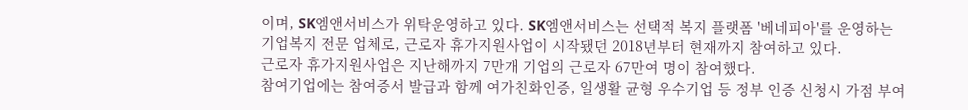이며, SK엠앤서비스가 위탁운영하고 있다. SK엠앤서비스는 선택적 복지 플랫폼 '베네피아'를 운영하는 기업복지 전문 업체로, 근로자 휴가지원사업이 시작됐던 2018년부터 현재까지 참여하고 있다.
근로자 휴가지원사업은 지난해까지 7만개 기업의 근로자 67만여 명이 참여했다.
참여기업에는 참여증서 발급과 함께 여가친화인증, 일생활 균형 우수기업 등 정부 인증 신청시 가점 부여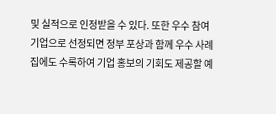및 실적으로 인정받을 수 있다. 또한 우수 참여기업으로 선정되면 정부 포상과 함께 우수 사례집에도 수록하여 기업 홍보의 기회도 제공할 예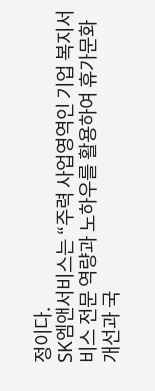정이다.
SK엠앤서비스는 “주력 사업영역인 기업 복지서비스 전문 역량과 노하우를 활용하여 휴가문화 개선과 국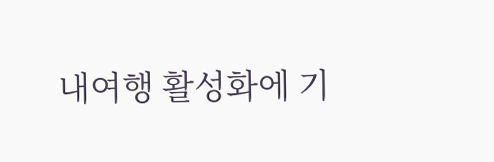내여행 활성화에 기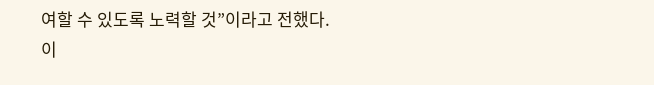여할 수 있도록 노력할 것”이라고 전했다.
이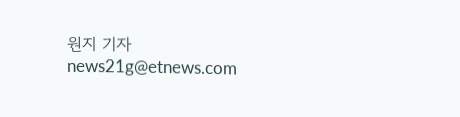원지 기자 news21g@etnews.com